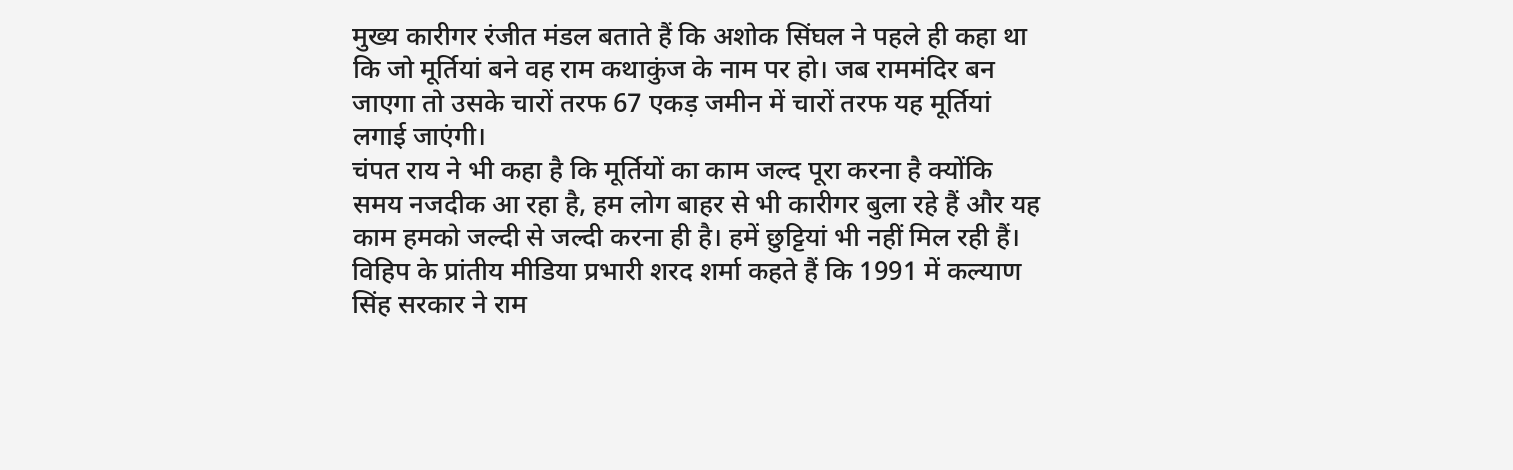मुख्य कारीगर रंजीत मंडल बताते हैं कि अशोक सिंघल ने पहले ही कहा था कि जो मूर्तियां बने वह राम कथाकुंज के नाम पर हो। जब राममंदिर बन जाएगा तो उसके चारों तरफ 67 एकड़ जमीन में चारों तरफ यह मूर्तियां लगाई जाएंगी।
चंपत राय ने भी कहा है कि मूर्तियों का काम जल्द पूरा करना है क्योंकि समय नजदीक आ रहा है, हम लोग बाहर से भी कारीगर बुला रहे हैं और यह काम हमको जल्दी से जल्दी करना ही है। हमें छुट्टियां भी नहीं मिल रही हैं।
विहिप के प्रांतीय मीडिया प्रभारी शरद शर्मा कहते हैं कि 1991 में कल्याण सिंह सरकार ने राम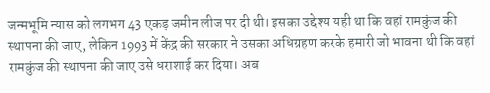जन्मभूमि न्यास को लगभग 43 एकड़ जमीन लीज पर दी थी। इसका उद्देश्य यही था कि वहां रामकुंज की स्थापना की जाए, लेकिन 1993 में केंद्र की सरकार ने उसका अधिग्रहण करके हमारी जो भावना थी कि वहां रामकुंज की स्थापना की जाए उसे धराशाई कर दिया। अब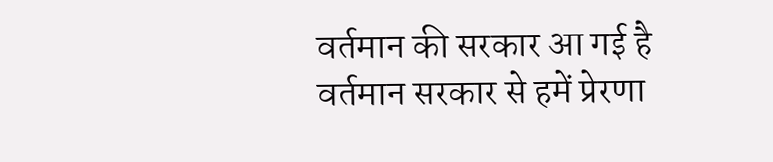वर्तमान की सरकार आ गई है वर्तमान सरकार से हमें प्रेरणा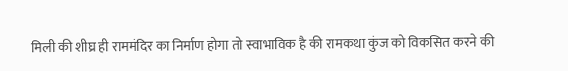मिली की शीघ्र ही राममंदिर का निर्माण होगा तो स्वाभाविक है की रामकथा कुंज को विकसित करने की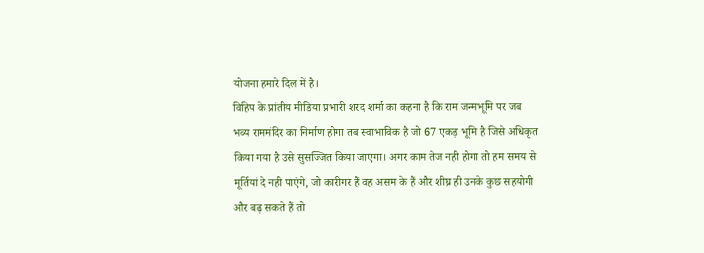योजना हमारे दिल में है।
विहिप के प्रांतीय मीडिया प्रभारी शरद शर्मा का कहना है कि राम जन्मभूमि पर जब भव्य राममंदिर का निर्माण होगा तब स्वाभाविक है जो 67 एकड़ भूमि है जिसे अधिकृत किया गया है उसे सुसज्जित किया जाएगा। अगर काम तेज नही होगा तो हम समय से मूर्तियां दे नही पाएंगे, जो कारीगर हैं वह असम के हैं और शीघ्र ही उनके कुछ सहयोगी और बढ़ सकते हैं तो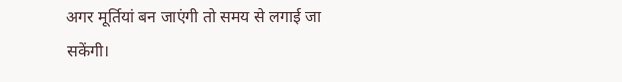अगर मूर्तियां बन जाएंगी तो समय से लगाई जा सकेंगी।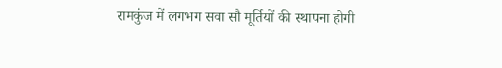रामकुंज में लगभग सवा सौ मूर्तियों की स्थापना होगी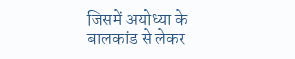जिसमें अयोध्या के बालकांड से लेकर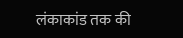लंकाकांड तक की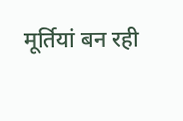मूर्तियां बन रही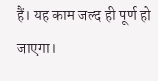हैं। यह काम जल्द ही पूर्ण हो जाएगा।